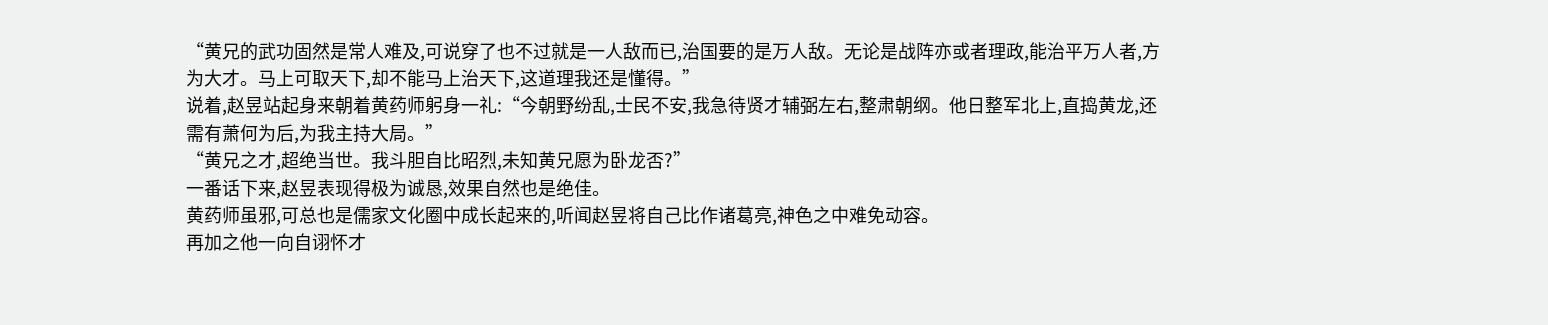“黄兄的武功固然是常人难及,可说穿了也不过就是一人敌而已,治国要的是万人敌。无论是战阵亦或者理政,能治平万人者,方为大才。马上可取天下,却不能马上治天下,这道理我还是懂得。”
说着,赵昱站起身来朝着黄药师躬身一礼:“今朝野纷乱,士民不安,我急待贤才辅弼左右,整肃朝纲。他日整军北上,直捣黄龙,还需有萧何为后,为我主持大局。”
“黄兄之才,超绝当世。我斗胆自比昭烈,未知黄兄愿为卧龙否?”
一番话下来,赵昱表现得极为诚恳,效果自然也是绝佳。
黄药师虽邪,可总也是儒家文化圈中成长起来的,听闻赵昱将自己比作诸葛亮,神色之中难免动容。
再加之他一向自诩怀才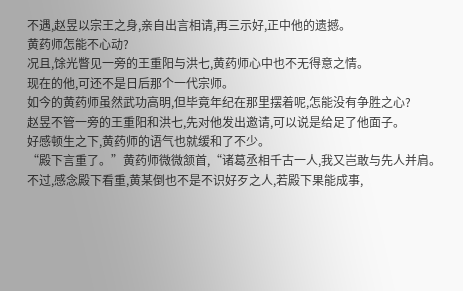不遇,赵昱以宗王之身,亲自出言相请,再三示好,正中他的遗撼。
黄药师怎能不心动?
况且,馀光瞥见一旁的王重阳与洪七,黄药师心中也不无得意之情。
现在的他,可还不是日后那个一代宗师。
如今的黄药师虽然武功高明,但毕竟年纪在那里摆着呢,怎能没有争胜之心?
赵昱不管一旁的王重阳和洪七,先对他发出邀请,可以说是给足了他面子。
好感顿生之下,黄药师的语气也就缓和了不少。
“殿下言重了。”黄药师微微颔首,“诸葛丞相千古一人,我又岂敢与先人并肩。不过,感念殿下看重,黄某倒也不是不识好歹之人,若殿下果能成事,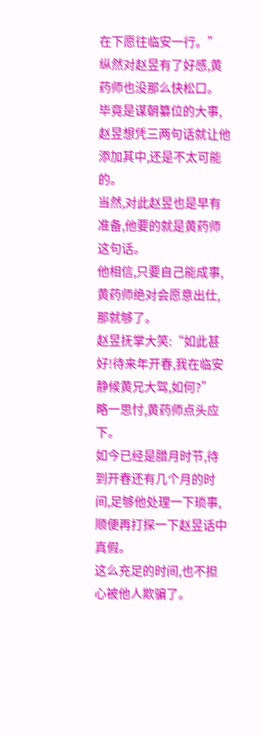在下愿往临安一行。”
纵然对赵昱有了好感,黄药师也没那么快松口。
毕竟是谋朝纂位的大事,赵昱想凭三两句话就让他添加其中,还是不太可能的。
当然,对此赵昱也是早有准备,他要的就是黄药师这句话。
他相信,只要自己能成事,黄药师绝对会愿意出仕,那就够了。
赵昱抚掌大笑:“如此甚好!待来年开春,我在临安静候黄兄大驾,如何?”
略一思忖,黄药师点头应下。
如今已经是腊月时节,待到开春还有几个月的时间,足够他处理一下琐事,顺便再打探一下赵昱话中真假。
这么充足的时间,也不担心被他人欺骗了。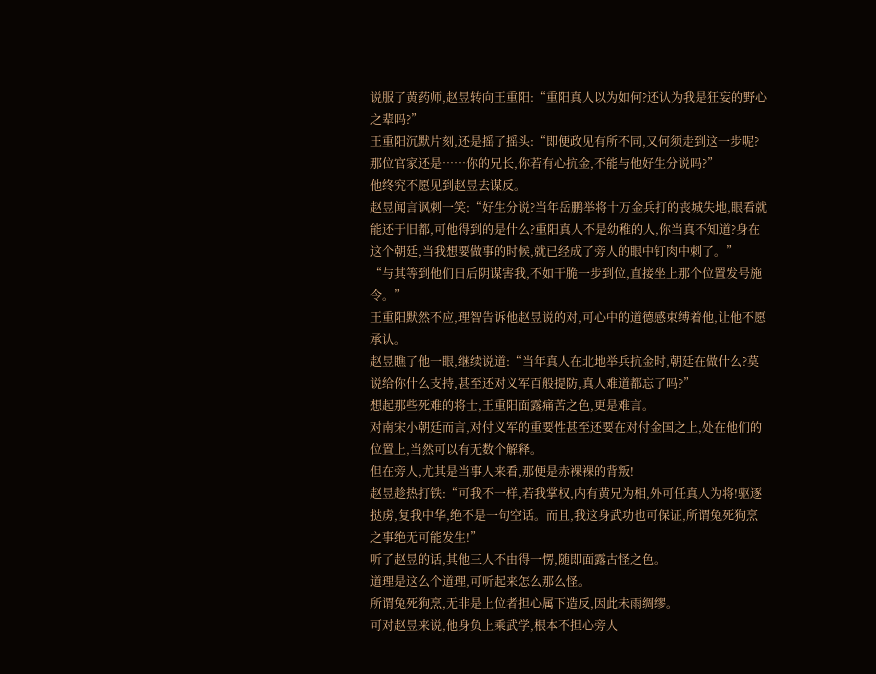说服了黄药师,赵昱转向王重阳:“重阳真人以为如何?还认为我是狂妄的野心之辈吗?”
王重阳沉默片刻,还是摇了摇头:“即便政见有所不同,又何须走到这一步呢?那位官家还是……你的兄长,你若有心抗金,不能与他好生分说吗?”
他终究不愿见到赵昱去谋反。
赵昱闻言讽刺一笑:“好生分说?当年岳鹏举将十万金兵打的丧城失地,眼看就能还于旧都,可他得到的是什么?重阳真人不是幼稚的人,你当真不知道?身在这个朝廷,当我想要做事的时候,就已经成了旁人的眼中钉肉中刺了。”
“与其等到他们日后阴谋害我,不如干脆一步到位,直接坐上那个位置发号施令。”
王重阳默然不应,理智告诉他赵昱说的对,可心中的道德感束缚着他,让他不愿承认。
赵昱瞧了他一眼,继续说道:“当年真人在北地举兵抗金时,朝廷在做什么?莫说给你什么支持,甚至还对义军百般提防,真人难道都忘了吗?”
想起那些死难的将士,王重阳面露痛苦之色,更是难言。
对南宋小朝廷而言,对付义军的重要性甚至还要在对付金国之上,处在他们的位置上,当然可以有无数个解释。
但在旁人,尤其是当事人来看,那便是赤裸裸的背叛!
赵昱趁热打铁:“可我不一样,若我掌权,内有黄兄为相,外可任真人为将!驱逐挞虏,复我中华,绝不是一句空话。而且,我这身武功也可保证,所谓兔死狗烹之事绝无可能发生!”
听了赵昱的话,其他三人不由得一愣,随即面露古怪之色。
道理是这么个道理,可听起来怎么那么怪。
所谓兔死狗烹,无非是上位者担心属下造反,因此未雨绸缪。
可对赵昱来说,他身负上乘武学,根本不担心旁人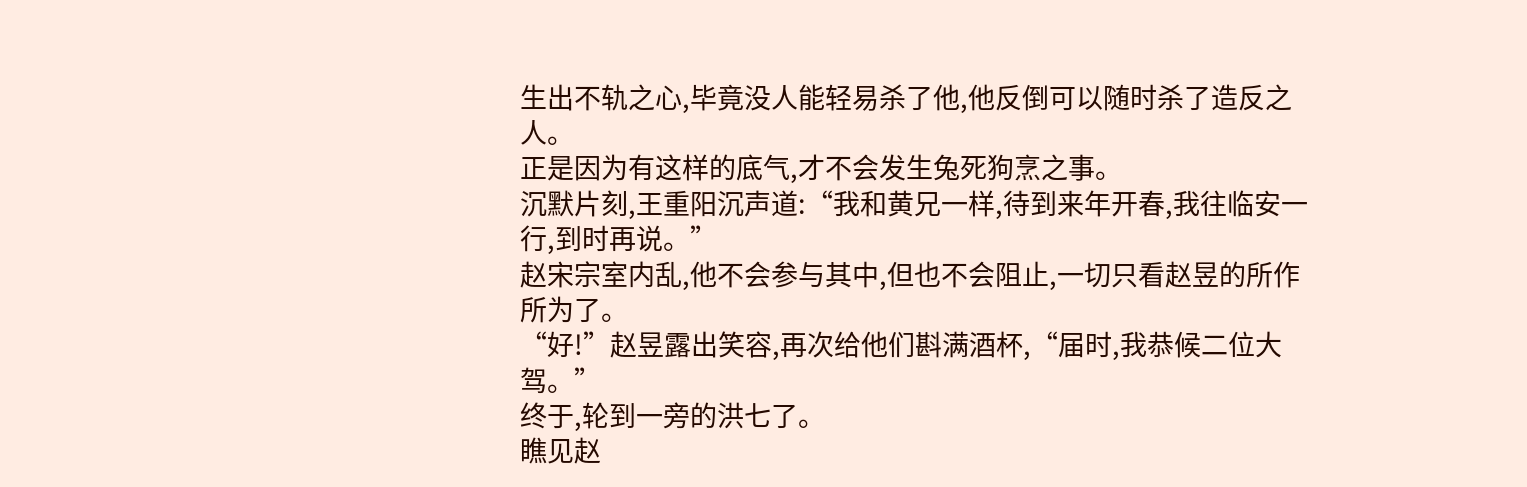生出不轨之心,毕竟没人能轻易杀了他,他反倒可以随时杀了造反之人。
正是因为有这样的底气,才不会发生兔死狗烹之事。
沉默片刻,王重阳沉声道:“我和黄兄一样,待到来年开春,我往临安一行,到时再说。”
赵宋宗室内乱,他不会参与其中,但也不会阻止,一切只看赵昱的所作所为了。
“好!”赵昱露出笑容,再次给他们斟满酒杯,“届时,我恭候二位大驾。”
终于,轮到一旁的洪七了。
瞧见赵